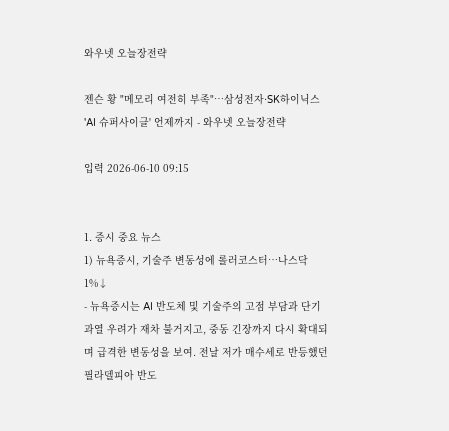와우넷 오늘장전략

젠슨 황 "메모리 여전히 부족"…삼성전자·SK하이닉스 'AI 슈퍼사이클' 언제까지 - 와우넷 오늘장전략

입력 2026-06-10 09:15


1. 증시 중요 뉴스
1) 뉴욕증시, 기술주 변동성에 롤러코스터…나스닥 1%↓
- 뉴욕증시는 AI 반도체 및 기술주의 고점 부담과 단기 과열 우려가 재차 불거지고, 중동 긴장까지 다시 확대되며 급격한 변동성을 보여. 전날 저가 매수세로 반등했던 필라델피아 반도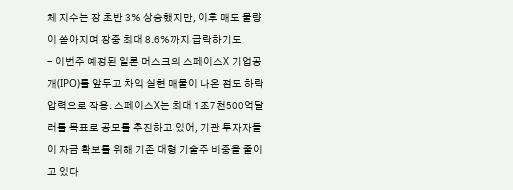체 지수는 장 초반 3% 상승했지만, 이후 매도 물량이 쏟아지며 장중 최대 8.6%까지 급락하기도
- 이번주 예정된 일론 머스크의 스페이스X 기업공개(IPO)를 앞두고 차익 실현 매물이 나온 점도 하락 압력으로 작용. 스페이스X는 최대 1조7천500억달러를 목표로 공모를 추진하고 있어, 기관 투자자들이 자금 확보를 위해 기존 대형 기술주 비중을 줄이고 있다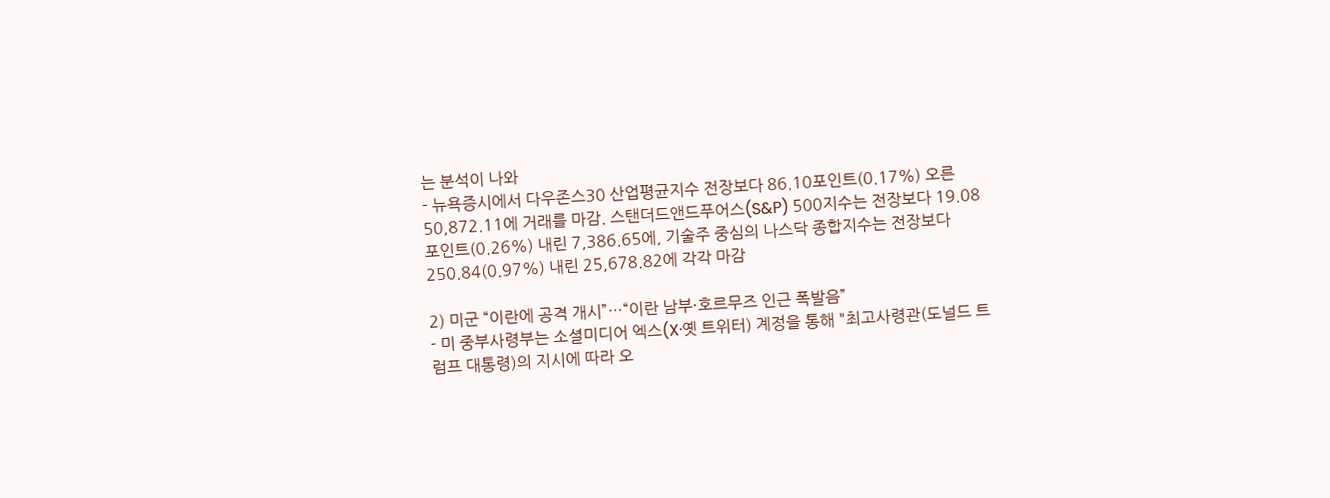는 분석이 나와
- 뉴욕증시에서 다우존스30 산업평균지수 전장보다 86.10포인트(0.17%) 오른 50,872.11에 거래를 마감. 스탠더드앤드푸어스(S&P) 500지수는 전장보다 19.08포인트(0.26%) 내린 7,386.65에, 기술주 중심의 나스닥 종합지수는 전장보다 250.84(0.97%) 내린 25,678.82에 각각 마감

2) 미군 “이란에 공격 개시”…“이란 남부·호르무즈 인근 폭발음”
- 미 중부사령부는 소셜미디어 엑스(X·옛 트위터) 계정을 통해 "최고사령관(도널드 트럼프 대통령)의 지시에 따라 오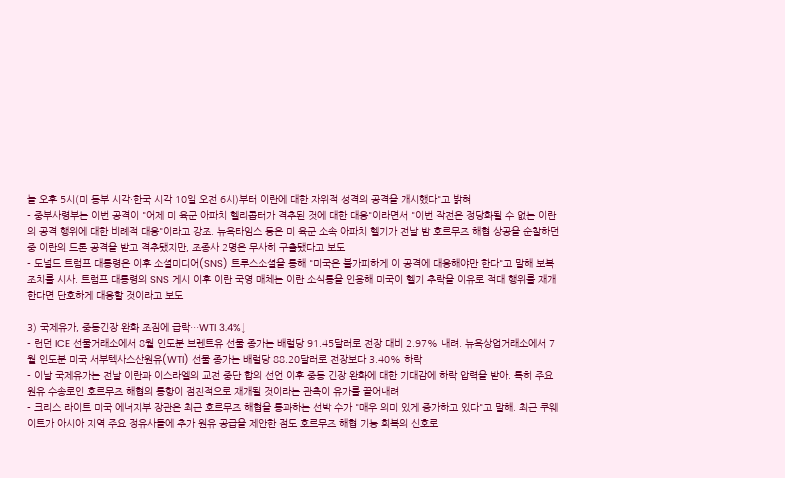늘 오후 5시(미 동부 시각·한국 시각 10일 오전 6시)부터 이란에 대한 자위적 성격의 공격을 개시했다"고 밝혀
- 중부사령부는 이번 공격이 "어제 미 육군 아파치 헬리콥터가 격추된 것에 대한 대응"이라면서 "이번 작전은 정당화될 수 없는 이란의 공격 행위에 대한 비례적 대응"이라고 강조. 뉴욕타임스 등은 미 육군 소속 아파치 헬기가 전날 밤 호르무즈 해협 상공을 순찰하던 중 이란의 드론 공격을 받고 격추됐지만, 조종사 2명은 무사히 구출됐다고 보도
- 도널드 트럼프 대통령은 이후 소셜미디어(SNS) 트루스소셜을 통해 "미국은 불가피하게 이 공격에 대응해야만 한다"고 말해 보복 조치를 시사. 트럼프 대통령의 SNS 게시 이후 이란 국영 매체는 이란 소식통을 인용해 미국이 헬기 추락을 이유로 적대 행위를 재개한다면 단호하게 대응할 것이라고 보도

3) 국제유가, 중동긴장 완화 조짐에 급락…WTI 3.4%↓
- 런던 ICE 선물거래소에서 8월 인도분 브렌트유 선물 종가는 배럴당 91.45달러로 전장 대비 2.97% 내려. 뉴욕상업거래소에서 7월 인도분 미국 서부텍사스산원유(WTI) 선물 종가는 배럴당 88.20달러로 전장보다 3.40% 하락
- 이날 국제유가는 전날 이란과 이스라엘의 교전 중단 합의 선언 이후 중동 긴장 완화에 대한 기대감에 하락 압력을 받아. 특히 주요 원유 수송로인 호르무즈 해협의 통항이 점진적으로 재개될 것이라는 관측이 유가를 끌어내려
- 크리스 라이트 미국 에너지부 장관은 최근 호르무즈 해협을 통과하는 선박 수가 "매우 의미 있게 증가하고 있다"고 말해. 최근 쿠웨이트가 아시아 지역 주요 정유사들에 추가 원유 공급을 제안한 점도 호르무즈 해협 기능 회복의 신호로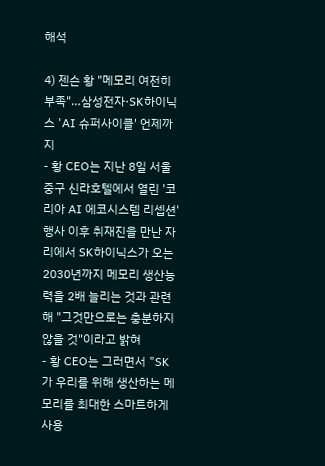해석

4) 젠슨 황 "메모리 여전히 부족"…삼성전자·SK하이닉스 'AI 슈퍼사이클' 언제까지
- 황 CEO는 지난 8일 서울 중구 신라호텔에서 열린 '코리아 AI 에코시스템 리셉션' 행사 이후 취재진을 만난 자리에서 SK하이닉스가 오는 2030년까지 메모리 생산능력을 2배 늘리는 것과 관련해 "그것만으로는 충분하지 않을 것"이라고 밝혀
- 황 CEO는 그러면서 "SK가 우리를 위해 생산하는 메모리를 최대한 스마트하게 사용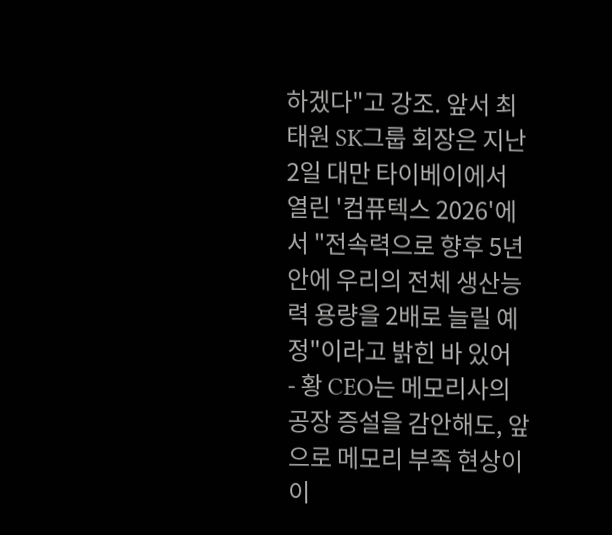하겠다"고 강조. 앞서 최태원 SK그룹 회장은 지난 2일 대만 타이베이에서 열린 '컴퓨텍스 2026'에서 "전속력으로 향후 5년 안에 우리의 전체 생산능력 용량을 2배로 늘릴 예정"이라고 밝힌 바 있어
- 황 CEO는 메모리사의 공장 증설을 감안해도, 앞으로 메모리 부족 현상이 이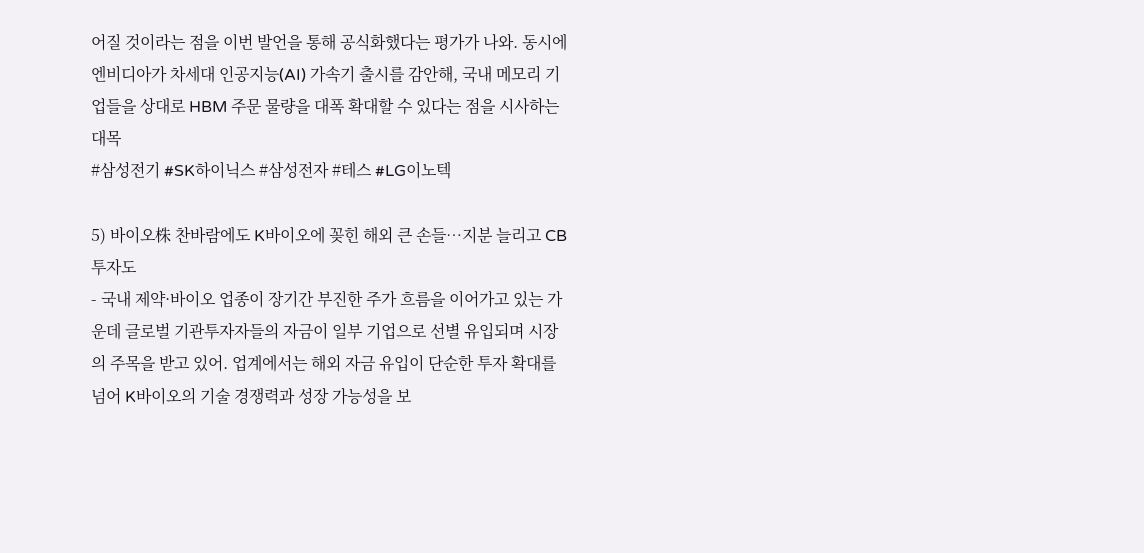어질 것이라는 점을 이번 발언을 통해 공식화했다는 평가가 나와. 동시에 엔비디아가 차세대 인공지능(AI) 가속기 출시를 감안해, 국내 메모리 기업들을 상대로 HBM 주문 물량을 대폭 확대할 수 있다는 점을 시사하는 대목
#삼성전기 #SK하이닉스 #삼성전자 #테스 #LG이노텍

5) 바이오株 찬바람에도 K바이오에 꽂힌 해외 큰 손들…지분 늘리고 CB 투자도
- 국내 제약·바이오 업종이 장기간 부진한 주가 흐름을 이어가고 있는 가운데 글로벌 기관투자자들의 자금이 일부 기업으로 선별 유입되며 시장의 주목을 받고 있어. 업계에서는 해외 자금 유입이 단순한 투자 확대를 넘어 K바이오의 기술 경쟁력과 성장 가능성을 보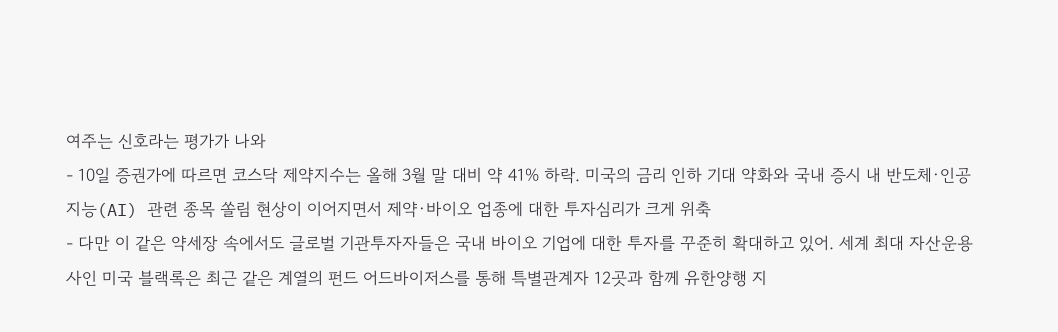여주는 신호라는 평가가 나와
- 10일 증권가에 따르면 코스닥 제약지수는 올해 3월 말 대비 약 41% 하락. 미국의 금리 인하 기대 약화와 국내 증시 내 반도체·인공지능(AI) 관련 종목 쏠림 현상이 이어지면서 제약·바이오 업종에 대한 투자심리가 크게 위축
- 다만 이 같은 약세장 속에서도 글로벌 기관투자자들은 국내 바이오 기업에 대한 투자를 꾸준히 확대하고 있어. 세계 최대 자산운용사인 미국 블랙록은 최근 같은 계열의 펀드 어드바이저스를 통해 특별관계자 12곳과 함께 유한양행 지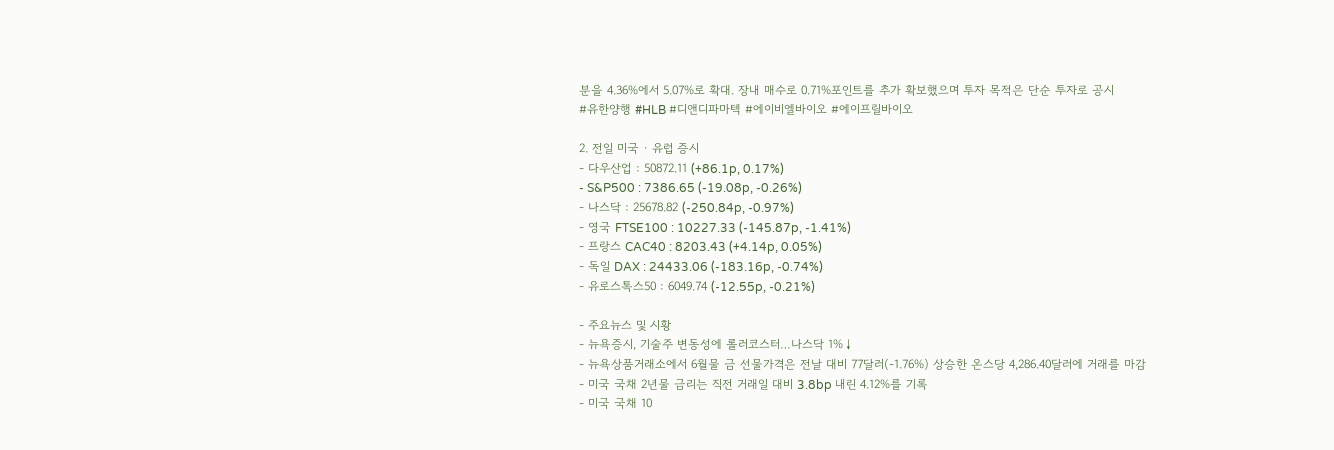분을 4.36%에서 5.07%로 확대. 장내 매수로 0.71%포인트를 추가 확보했으며 투자 목적은 단순 투자로 공시
#유한양행 #HLB #디앤디파마텍 #에이비엘바이오 #에이프릴바이오

2. 전일 미국 · 유럽 증시
- 다우산업 : 50872.11 (+86.1p, 0.17%)
- S&P500 : 7386.65 (-19.08p, -0.26%)
- 나스닥 : 25678.82 (-250.84p, -0.97%)
- 영국 FTSE100 : 10227.33 (-145.87p, -1.41%)
- 프랑스 CAC40 : 8203.43 (+4.14p, 0.05%)
- 독일 DAX : 24433.06 (-183.16p, -0.74%)
- 유로스톡스50 : 6049.74 (-12.55p, -0.21%)

- 주요뉴스 및 시황
- 뉴욕증시, 기술주 변동성에 롤러코스터…나스닥 1%↓
- 뉴욕상품거래소에서 6월물 금 선물가격은 전날 대비 77달러(-1.76%) 상승한 온스당 4,286.40달러에 거래를 마감
- 미국 국채 2년물 금리는 직전 거래일 대비 3.8bp 내린 4.12%를 기록
- 미국 국채 10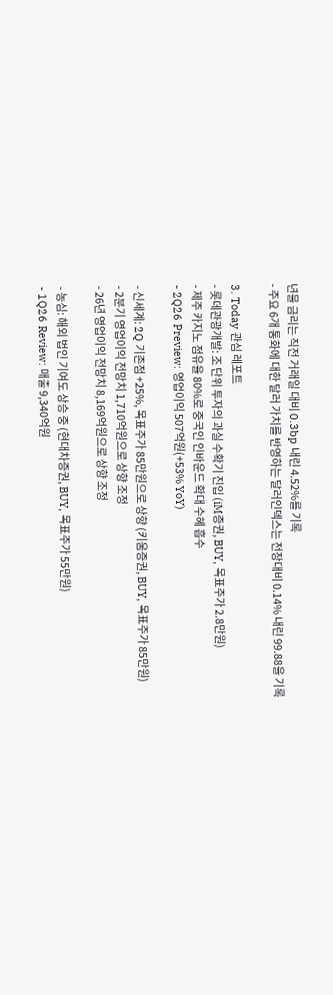년물 금리는 직전 거래일 대비 0.3bp 내린 4.52%를 기록
- 주요 6개 통화에 대한 달러 가치를 반영하는 달러인덱스는 전장대비 0.14% 내린 99.88을 기록

3. Today 관심 레포트
- 롯데관광개발: 조 단위 투자의 과실 수확기 진입 (iM증권, BUY, 목표주가 2.8만원)
- 제주 카지노 점유율 80%로 중국인 인바운드 확대 수혜 흡수
- 2Q26 Preview: 영업이익 507억원(+53% YoY)

- 신세계: 2Q 기존점 +25%, 목표주가 85만원으로 상향 (키움증권, BUY, 목표주가 85만원)
- 2분기 영업이익 전망치 1,710억원으로 상향 조정
- 26년 영업이익 전망치 8,169억원으로 상향 조정

- 농심: 해외 법인 기여도 상승 중 (현대차증권, BUY, 목표주가 55만원)
- 1Q26 Review: 매출 9,340억원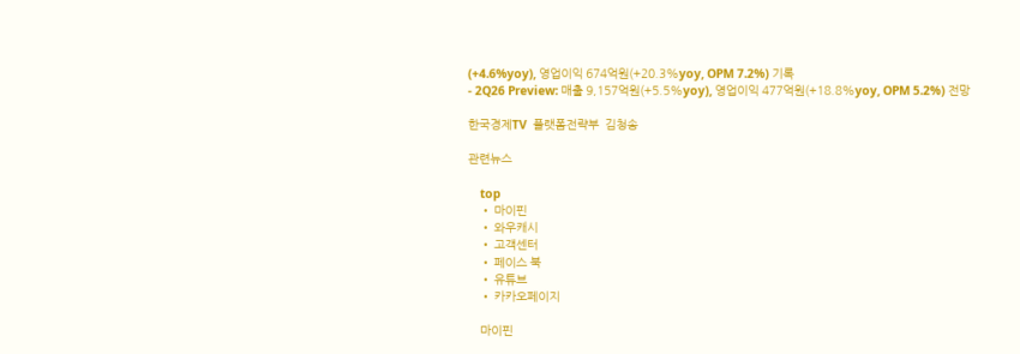(+4.6%yoy), 영업이익 674억원(+20.3%yoy, OPM 7.2%) 기록
- 2Q26 Preview: 매출 9,157억원(+5.5%yoy), 영업이익 477억원(+18.8%yoy, OPM 5.2%) 전망

한국경제TV  플랫폼전략부  김청송

관련뉴스

    top
    • 마이핀
    • 와우캐시
    • 고객센터
    • 페이스 북
    • 유튜브
    • 카카오페이지

    마이핀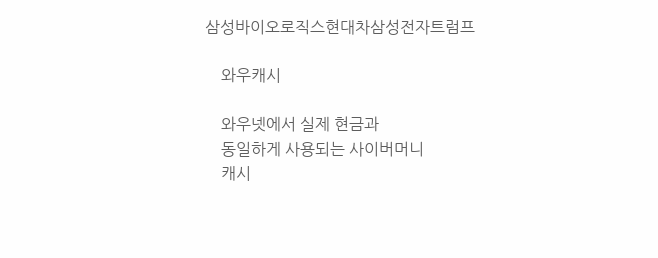삼성바이오로직스현대차삼성전자트럼프

    와우캐시

    와우넷에서 실제 현금과
    동일하게 사용되는 사이버머니
    캐시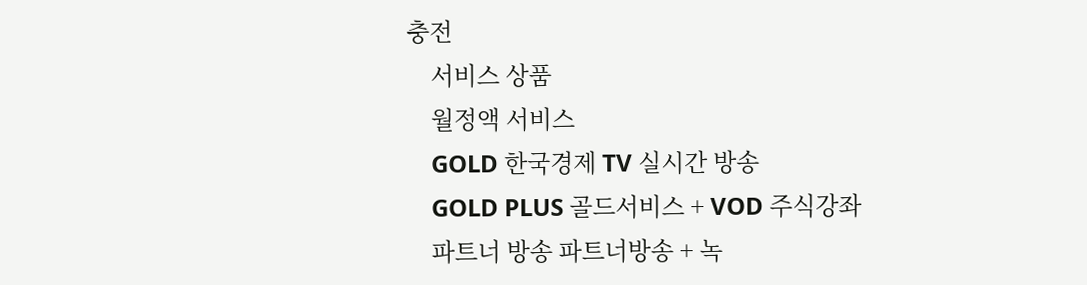충전
    서비스 상품
    월정액 서비스
    GOLD 한국경제 TV 실시간 방송
    GOLD PLUS 골드서비스 + VOD 주식강좌
    파트너 방송 파트너방송 + 녹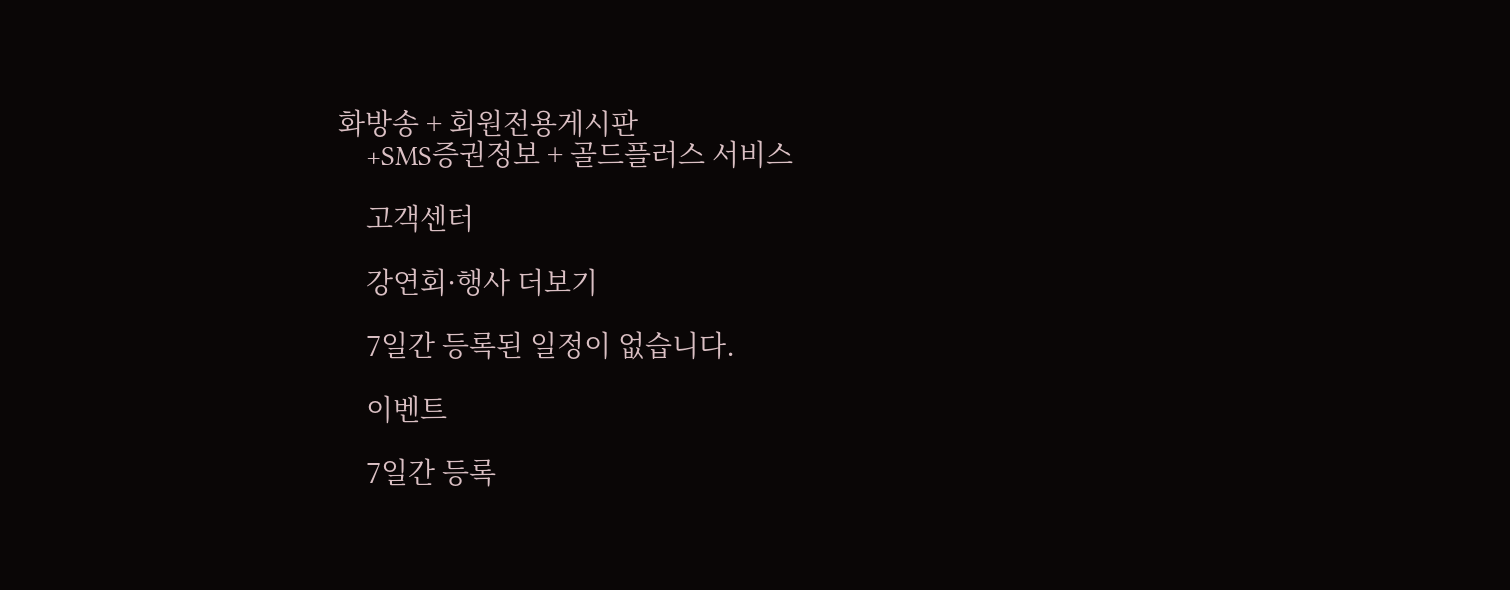화방송 + 회원전용게시판
    +SMS증권정보 + 골드플러스 서비스

    고객센터

    강연회·행사 더보기

    7일간 등록된 일정이 없습니다.

    이벤트

    7일간 등록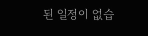된 일정이 없습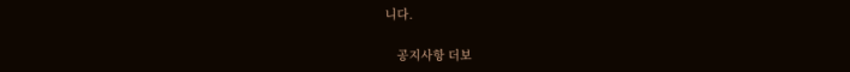니다.

    공지사항 더보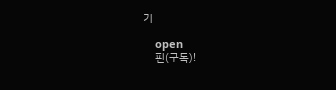기

    open
    핀(구독)!